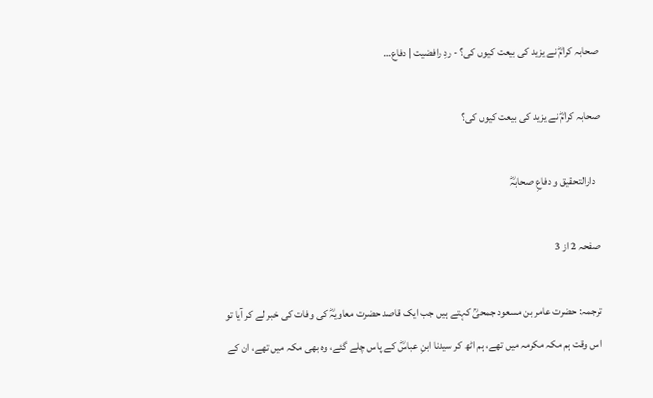صحابہ کرامؓ نے یزید کی بیعت کیوں کی؟ - ردِ رافضیت | دفاع…

صحابہ کرامؓ نے یزید کی بیعت کیوں کی؟

  دارالتحقیق و دفاعِ صحابہؓ

صفحہ 2 از 3

ترجمہ: حضرت عامر بن مسعود جمحیؒ کہتے ہیں جب ایک قاصد حضرت معاویہؓ کی وفات کی خبر لے کر آیا تو اس وقت ہم مکہ مکرمہ میں تھے، ہم اٹھ کر سیدنا ابنِ عباسؓ کے پاس چلے گئے، وہ بھی مکہ میں تھے، ان کے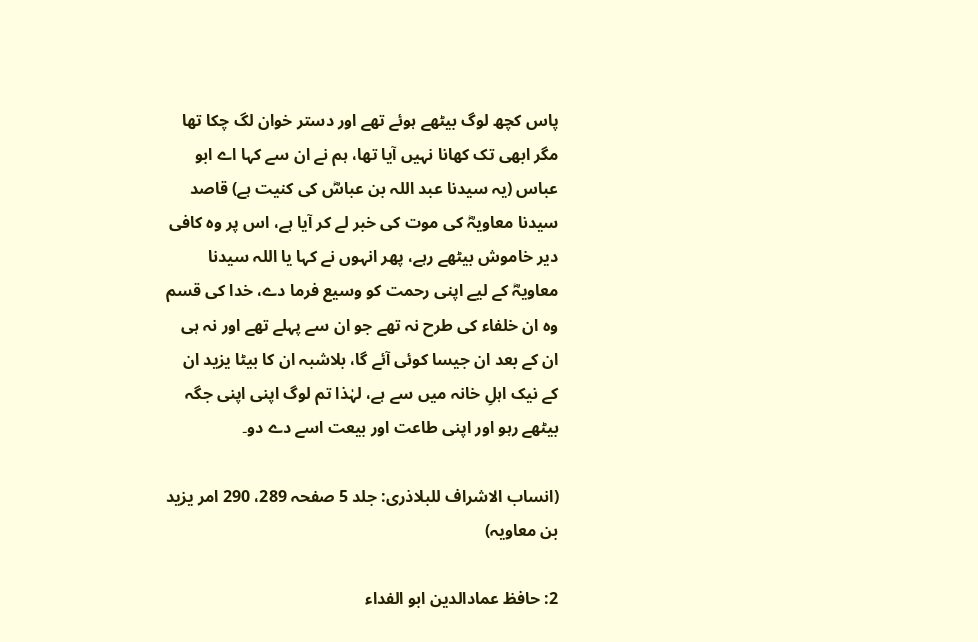پاس کچھ لوگ بیٹھے ہوئے تھے اور دستر خوان لگ چکا تھا مگر ابھی تک کھانا نہیں آیا تھا، ہم نے ان سے کہا اے ابو عباس (یہ سیدنا عبد اللہ بن عباسؓ کی کنیت ہے) قاصد سیدنا معاویہؓ کی موت کی خبر لے کر آیا ہے، اس پر وہ کافی دیر خاموش بیٹھے رہے، پھر انہوں نے کہا یا اللہ سیدنا معاویہؓ کے لیے اپنی رحمت کو وسیع فرما دے، خدا کی قسم وہ ان خلفاء کی طرح نہ تھے جو ان سے پہلے تھے اور نہ ہی ان کے بعد ان جیسا کوئی آئے گا، بلاشبہ ان کا بیٹا یزید ان کے نیک اہلِ خانہ میں سے ہے، لہٰذا تم لوگ اپنی اپنی جگہ بیٹھے رہو اور اپنی طاعت اور بیعت اسے دے دو۔

(انساب الاشراف للبلاذری: جلد 5 صفحہ 289، 290 امر یزید بن معاويہ)

2: حافظ عمادالدین ابو الفداء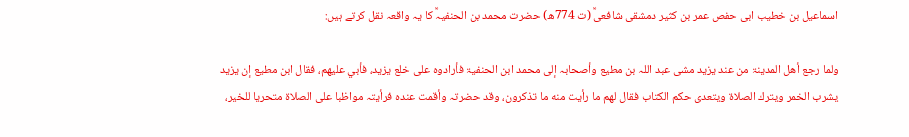اسماعیل بن خطیب ابی حفص عمر بن کثیر دمشقی شافعیؒ (ت 774ھ) حضرت محمد بن الحنفیہؒ کا یہ واقعہ نقل کرتے ہیں:

ولما رجع أهل المدينۃ من عند يزيد مشى عبد اللہ بن مطيع وأصحابہ إلى محمد ابن الحنفيۃ فأرادوه على خلع يزيد، فأبي عليهم، فقال ابن مطيع إن يزيد يشرب الخمر ويترك الصلاة ويتعدى حكم الكتاب فقال لهم ما رأيت منه ما تذكرون، وقد حضرتہ وأقمت عنده فرأيتہ مواظبا على الصلاة متحريا للخير،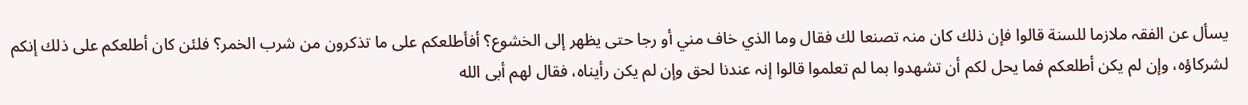يسأل عن الفقہ ملازما للسنة قالوا فإن ذلك كان منہ تصنعا لك فقال وما الذي خاف مني أو رجا حتى يظهر إلى الخشوع؟ أفأطلعكم على ما تذكرون من شرب الخمر؟ فلئن كان أطلعكم على ذلك إنكم لشركاؤه، وإن لم يكن أطلعكم فما يحل لكم أن تشهدوا بما لم تعلموا قالوا إنہ عندنا لحق وإن لم يكن رأيناه، فقال لهم أبى الله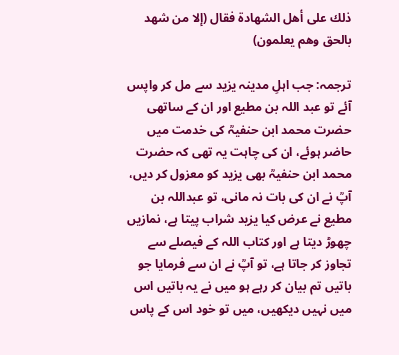ذلك على أهل الشهادة فقال (إلا من شهد بالحق وهم يعلمون)

ترجمہ: جب اہلِ مدینہ یزید سے مل کر واپس آئے تو عبد اللہ بن مطیع اور ان کے ساتھی حضرت محمد ابن حنفیہؒ کی خدمت میں حاضر ہوئے، ان کی چاہت یہ تھی کہ حضرت محمد ابن حنفیہؒ بھی یزید کو معزول کر دیں، آپؒ نے ان کی بات نہ مانی، تو عبداللہ بن مطیع نے عرض کیا یزید شراب پیتا ہے، نمازیں چھوڑ دیتا ہے اور کتاب اللہ کے فیصلے سے تجاوز کر جاتا ہے، تو آپؒ نے ان سے فرمایا جو باتیں تم بیان کر رہے ہو میں نے یہ باتیں اس میں نہیں دیکھیں، میں تو خود اس کے پاس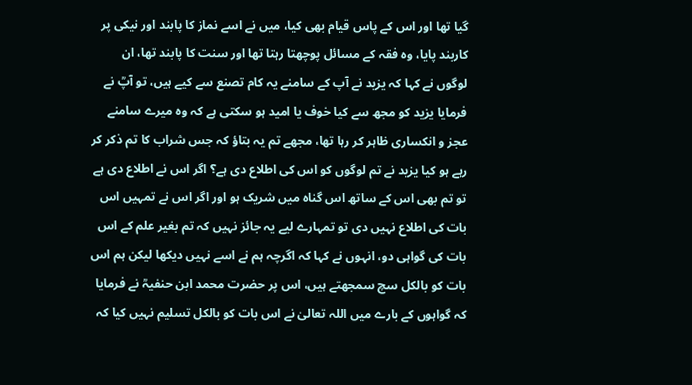گیا تھا اور اس کے پاس قیام بھی کیا، میں نے اسے نماز کا پابند اور نیکی پر کاربند پایا، وہ فقہ کے مسائل پوچھتا رہتا تھا اور سنت کا پابند تھا، ان لوگوں نے کہا کہ یزید نے آپ کے سامنے یہ کام تصنع سے کیے ہیں، تو آپؒ نے فرمایا یزید کو مجھ سے کیا خوف یا امید ہو سکتی ہے کہ وہ میرے سامنے عجز و انکساری ظاہر کر رہا تھا، مجھے تم یہ بتاؤ کہ جس شراب کا تم ذکر کر رہے ہو کیا یزید نے تم لوگوں کو اس کی اطلاع دی ہے؟ اگر اس نے اطلاع دی ہے تو تم بھی اس کے ساتھ اس گناہ میں شریک ہو اور اگر اس نے تمہیں اس بات کی اطلاع نہیں دی تو تمہارے لیے یہ جائز نہیں کہ تم بغیر علم کے اس بات کی گواہی دو، انہوں نے کہا کہ اگرچہ ہم نے اسے نہیں دیکھا لیکن ہم اس بات کو بالکل سچ سمجھتے ہیں، اس پر حضرت محمد ابن حنفیہؒ نے فرمایا کہ گواہوں کے بارے میں اللہ تعالیٰ نے اس بات کو بالکل تسلیم نہیں کیا کہ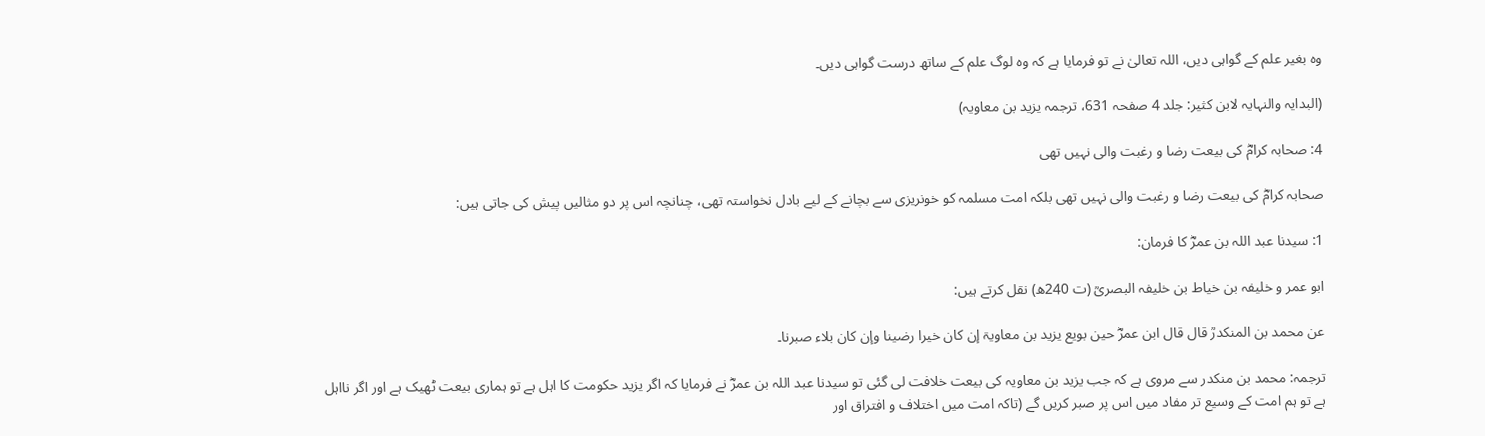وہ بغیر علم کے گواہی دیں، اللہ تعالیٰ نے تو فرمایا ہے کہ وہ لوگ علم کے ساتھ درست گواہی دیں۔

(البدايہ والنہايہ لابن كثير: جلد 4 صفحہ 631، ترجمہ یزید بن معاويہ)

4: صحابہ کرامؓ کی بیعت رضا و رغبت والی نہیں تھی

صحابہ کرامؓ کی بیعت رضا و رغبت والی نہیں تھی بلکہ امت مسلمہ کو خونریزی سے بچانے کے لیے بادل نخواستہ تھی، چنانچہ اس پر دو مثالیں پیش کی جاتی ہیں:

1: سیدنا عبد اللہ بن عمرؓ کا فرمان:

ابو عمر و خلیفہ بن خیاط بن خلیفہ البصریؒ (ت 240ھ) نقل کرتے ہیں:

عن محمد بن المنكدرؒ قال قال ابن عمرؓ حين بويع يزيد بن معاويۃ إن كان خيرا رضينا وإن كان بلاء صبرنا۔

ترجمہ: محمد بن منکدر سے مروی ہے کہ جب یزید بن معاویہ کی بیعت خلافت لی گئی تو سیدنا عبد اللہ بن عمرؓ نے فرمایا کہ اگر یزید حکومت کا اہل ہے تو ہماری بیعت ٹھیک ہے اور اگر نااہل ہے تو ہم امت کے وسیع تر مفاد میں اس پر صبر کریں گے (تاکہ امت میں اختلاف و افتراق اور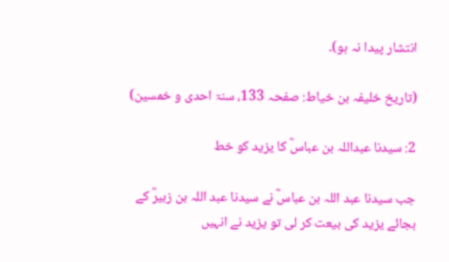انتشار پیدا نہ ہو)۔

(تاریخ خلیفہ بن خیاط: صفحہ 133، سنۃ احدى و خمسين)

2: سیدنا عبداللہ بن عباسؓ کا یزید کو خط

جب سیدنا عبد اللہ بن عباسؓ نے سیدنا عبد اللہ بن زبیرؓ کے بجائے یزید کی بیعت کر لی تو یزید نے انہیں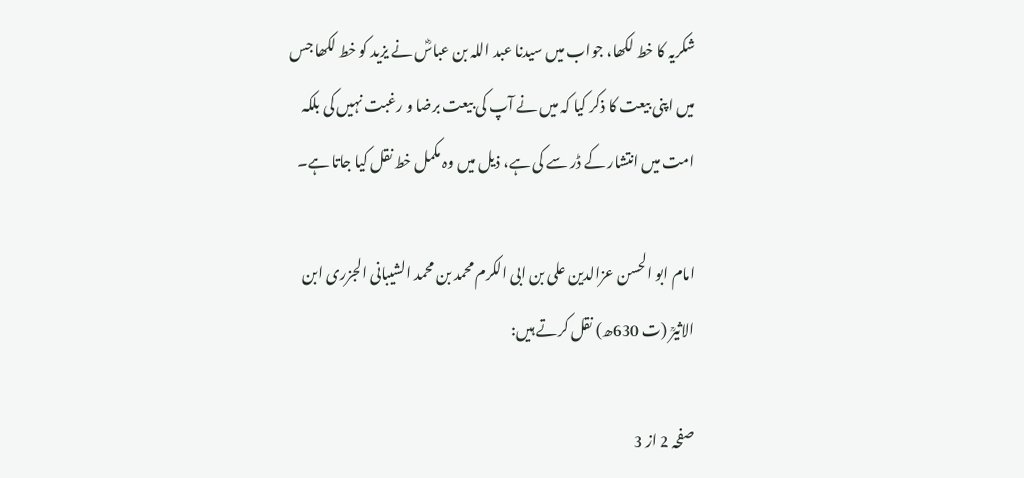شکریہ کا خط لکھا، جواب میں سیدنا عبد اللہ بن عباسؓ نے یزید کو خط لکھا جس میں اپنی بیعت کا ذکر کیا کہ میں نے آپ کی بیعت برضا و رغبت نہیں کی بلکہ امت میں انتشار کے ڈر سے کی ہے، ذیل میں وہ مکمل خط نقل کیا جاتا ہے۔

امام ابو الحسن عزالدین علی بن ابی الکرم محمد بن محمد الشيبانی الجزری ابن الاثیرؒ (ت 630ھ) نقل کرتے ہیں:

صفحہ 2 از 3